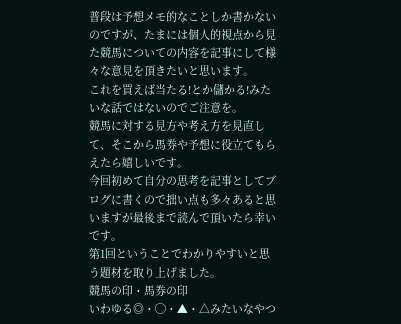普段は予想メモ的なことしか書かないのですが、たまには個人的視点から見た競馬についての内容を記事にして様々な意見を頂きたいと思います。
これを買えば当たる!とか儲かる!みたいな話ではないのでご注意を。
競馬に対する見方や考え方を見直して、そこから馬券や予想に役立てもらえたら嬉しいです。
今回初めて自分の思考を記事としてブログに書くので拙い点も多々あると思いますが最後まで読んで頂いたら幸いです。
第1回ということでわかりやすいと思う題材を取り上げました。
競馬の印・馬券の印
いわゆる◎・◯・▲・△みたいなやつ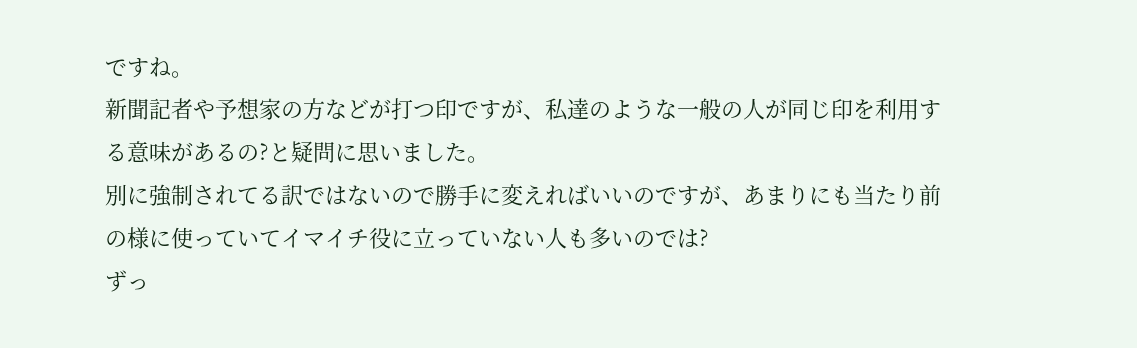ですね。
新聞記者や予想家の方などが打つ印ですが、私達のような一般の人が同じ印を利用する意味があるの?と疑問に思いました。
別に強制されてる訳ではないので勝手に変えればいいのですが、あまりにも当たり前の様に使っていてイマイチ役に立っていない人も多いのでは?
ずっ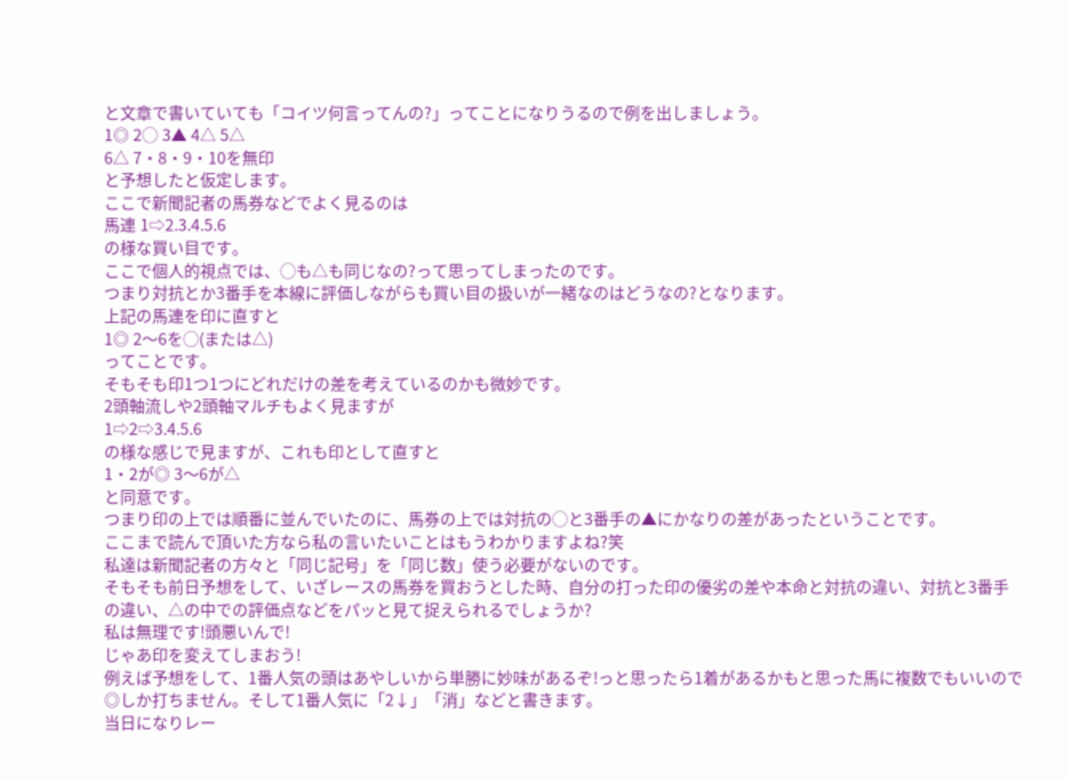と文章で書いていても「コイツ何言ってんの?」ってことになりうるので例を出しましょう。
1◎ 2◯ 3▲ 4△ 5△
6△ 7・8・9・10を無印
と予想したと仮定します。
ここで新聞記者の馬券などでよく見るのは
馬連 1⇨2.3.4.5.6
の様な買い目です。
ここで個人的視点では、◯も△も同じなの?って思ってしまったのです。
つまり対抗とか3番手を本線に評価しながらも買い目の扱いが一緒なのはどうなの?となります。
上記の馬連を印に直すと
1◎ 2〜6を◯(または△)
ってことです。
そもそも印1つ1つにどれだけの差を考えているのかも微妙です。
2頭軸流しや2頭軸マルチもよく見ますが
1⇨2⇨3.4.5.6
の様な感じで見ますが、これも印として直すと
1・2が◎ 3〜6が△
と同意です。
つまり印の上では順番に並んでいたのに、馬券の上では対抗の◯と3番手の▲にかなりの差があったということです。
ここまで読んで頂いた方なら私の言いたいことはもうわかりますよね?笑
私達は新聞記者の方々と「同じ記号」を「同じ数」使う必要がないのです。
そもそも前日予想をして、いざレースの馬券を買おうとした時、自分の打った印の優劣の差や本命と対抗の違い、対抗と3番手の違い、△の中での評価点などをパッと見て捉えられるでしょうか?
私は無理です!頭悪いんで!
じゃあ印を変えてしまおう!
例えば予想をして、1番人気の頭はあやしいから単勝に妙味があるぞ!っと思ったら1着があるかもと思った馬に複数でもいいので◎しか打ちません。そして1番人気に「2↓」「消」などと書きます。
当日になりレー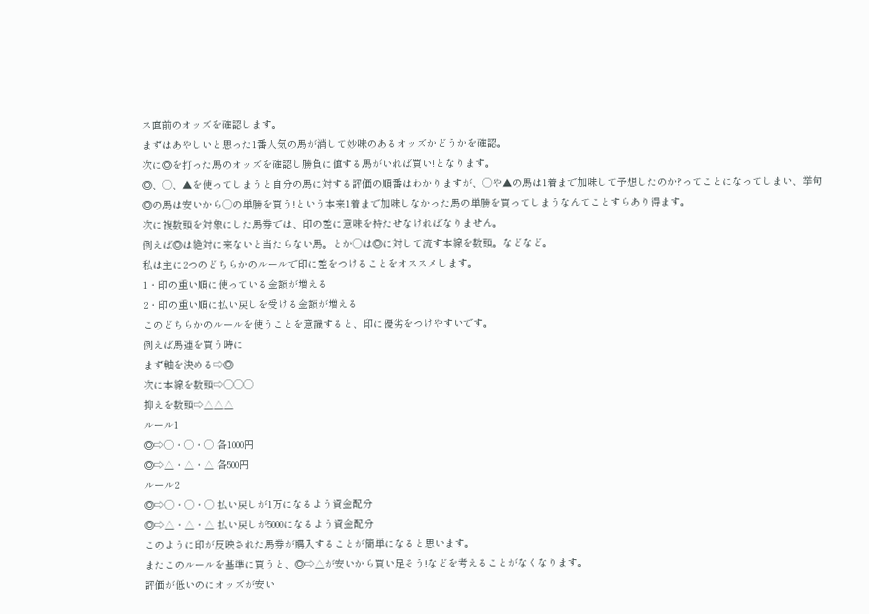ス直前のオッズを確認します。
まずはあやしいと思った1番人気の馬が消して妙味のあるオッズかどうかを確認。
次に◎を打った馬のオッズを確認し勝負に値する馬がいれば買い!となります。
◎、◯、▲を使ってしまうと自分の馬に対する評価の順番はわかりますが、◯や▲の馬は1着まで加味して予想したのか?ってことになってしまい、挙句◎の馬は安いから◯の単勝を買う!という本来1着まで加味しなかった馬の単勝を買ってしまうなんてことすらあり得ます。
次に複数頭を対象にした馬券では、印の差に意味を持たせなければなりません。
例えば◎は絶対に来ないと当たらない馬。とか◯は◎に対して流す本線を数頭。などなど。
私は主に2つのどちらかのルールで印に差をつけることをオススメします。
1・印の重い順に使っている金額が増える
2・印の重い順に払い戻しを受ける金額が増える
このどちらかのルールを使うことを意識すると、印に優劣をつけやすいです。
例えば馬連を買う時に
まず軸を決める⇨◎
次に本線を数頭⇨◯◯◯
抑えを数頭⇨△△△
ルール1
◎⇨◯・◯・◯ 各1000円
◎⇨△・△・△ 各500円
ルール2
◎⇨◯・◯・◯ 払い戻しが1万になるよう資金配分
◎⇨△・△・△ 払い戻しが5000になるよう資金配分
このように印が反映された馬券が購入することが簡単になると思います。
またこのルールを基準に買うと、◎⇨△が安いから買い足そう!などを考えることがなくなります。
評価が低いのにオッズが安い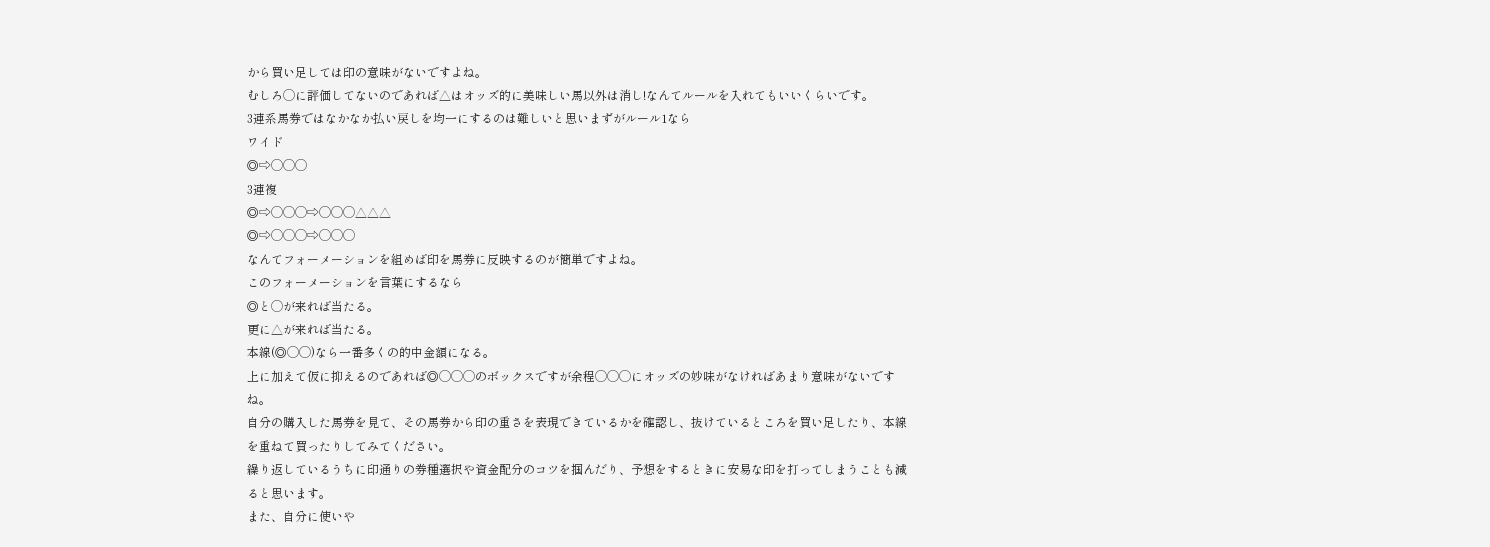から買い足しては印の意味がないですよね。
むしろ◯に評価してないのであれば△はオッズ的に美味しい馬以外は消し!なんてルールを入れてもいいくらいです。
3連系馬券ではなかなか払い戻しを均一にするのは難しいと思いまずがルール1なら
ワイド
◎⇨◯◯◯
3連複
◎⇨◯◯◯⇨◯◯◯△△△
◎⇨◯◯◯⇨◯◯◯
なんてフォーメーションを組めば印を馬券に反映するのが簡単ですよね。
このフォーメーションを言葉にするなら
◎と◯が来れば当たる。
更に△が来れば当たる。
本線(◎◯◯)なら一番多くの的中金額になる。
上に加えて仮に抑えるのであれば◎◯◯◯のボックスですが余程◯◯◯にオッズの妙味がなければあまり意味がないですね。
自分の購入した馬券を見て、その馬券から印の重さを表現できているかを確認し、抜けているところを買い足したり、本線を重ねて買ったりしてみてください。
繰り返しているうちに印通りの券種選択や資金配分のコツを掴んだり、予想をするときに安易な印を打ってしまうことも減ると思います。
また、自分に使いや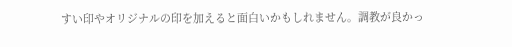すい印やオリジナルの印を加えると面白いかもしれません。調教が良かっ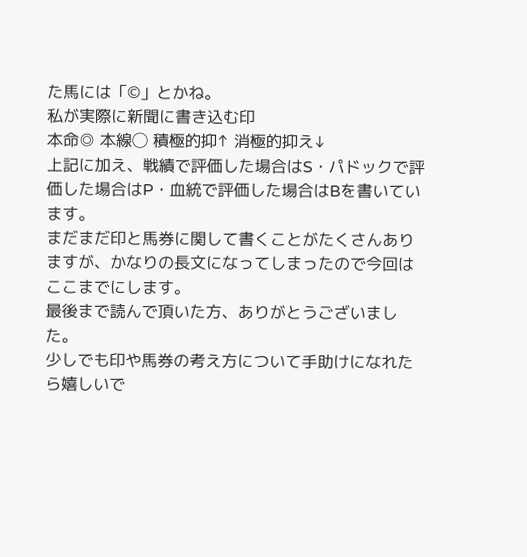た馬には「©」とかね。
私が実際に新聞に書き込む印
本命◎ 本線◯ 積極的抑↑ 消極的抑え↓
上記に加え、戦績で評価した場合はS・パドックで評価した場合はP・血統で評価した場合はBを書いています。
まだまだ印と馬券に関して書くことがたくさんありますが、かなりの長文になってしまったので今回はここまでにします。
最後まで読んで頂いた方、ありがとうございました。
少しでも印や馬券の考え方について手助けになれたら嬉しいで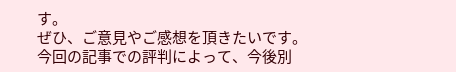す。
ぜひ、ご意見やご感想を頂きたいです。
今回の記事での評判によって、今後別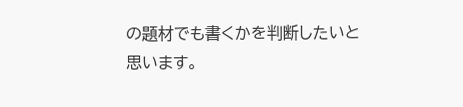の題材でも書くかを判断したいと思います。